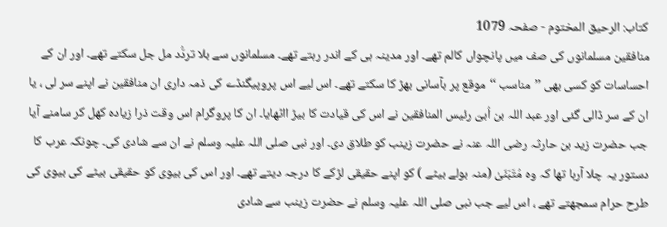کتاب: الرحیق المختوم - صفحہ 1079
منافقین مسلمانوں کی صف میں پانچواں کالم تھے۔ اور مدینہ ہی کے اندر رہتے تھے۔ مسلمانوں سے بلا تردُّد مل جل سکتے تھے۔ اور ان کے احساسات کو کسی بھی ’’مناسب ‘‘موقع پر بآسانی بھڑ کا سکتے تھے۔ اس لیے اس پروپیگنڈے کی ذمہ داری ان منافقین نے اپنے سر لی ، یا ان کے سر ڈالی گئی اور عبد اللہ بن اُبیّ رئیس المنافقین نے اس کی قیادت کا بیڑ ااٹھایا۔ ان کا پروگرام اس وقت ذرا زیادہ کھل کر سامنے آیا جب حضرت زید بن حارثہ رضی اللہ عنہ نے حضرت زینب کو طلاق دی۔ اور نبی صلی اللہ علیہ وسلم نے ان سے شادی کی۔ چونکہ عرب کا دستور یہ چلا آرہا تھا کہ وہ مُتَبَنّیٰ (منہ بولے بیٹے ) کو اپنے حقیقی لڑکے کا درجہ دیتے تھے۔ اور اس کی بیوی کو حقیقی بیٹے کی بیوی کی طرح حرام سمجھتے تھے ، اس لیے جب نبی صلی اللہ علیہ وسلم نے حضرت زینب سے شادی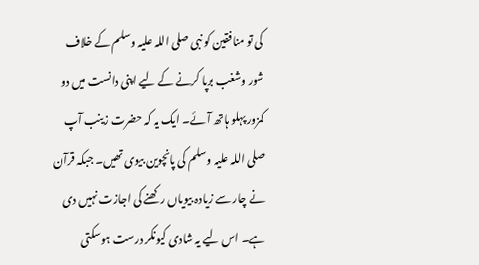کی تو منافقین کو نبی صلی اللہ علیہ وسلم کے خلاف شور وشغب برپا کرنے کے لیے اپنی دانست میں دو کمزور پہلو ہاتھ آئے۔ ایک یہ کہ حضرت زینب آپ صلی اللہ علیہ وسلم کی پانچوین بیوی تھیں۔ جبکہ قرآن نے چار سے زیادہ بیویاں رکھنے کی اجازت نہیں دی ہے۔ اس لیے یہ شادی کیونکر درست ہوسکتی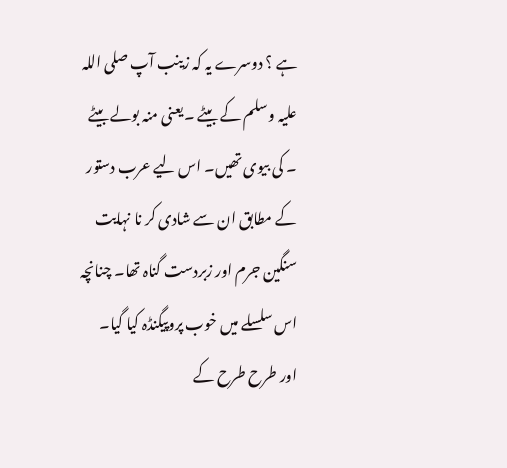ہے ؟ دوسرے یہ کہ زینب آپ صلی اللہ علیہ وسلم کے بیٹے ۔یعنی منہ بولے بیٹے ۔ کی بیوی تھیں۔ اس لیے عرب دستور کے مطابق ان سے شادی کر نا نہایت سنگین جرم اور زبردست گناہ تھا۔ چنانچہ اس سلسلے میں خوب پروپیگنڈہ کیا گیا۔ اور طرح طرح کے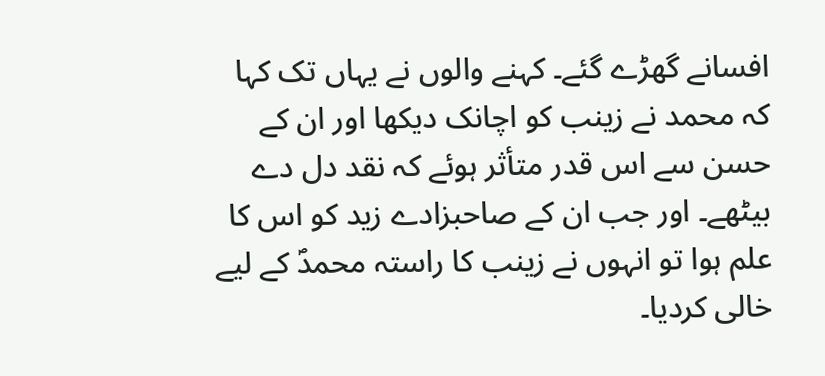افسانے گھڑے گئے۔ کہنے والوں نے یہاں تک کہا کہ محمد نے زینب کو اچانک دیکھا اور ان کے حسن سے اس قدر متأثر ہوئے کہ نقد دل دے بیٹھے۔ اور جب ان کے صاحبزادے زید کو اس کا علم ہوا تو انہوں نے زینب کا راستہ محمدؐ کے لیے خالی کردیا۔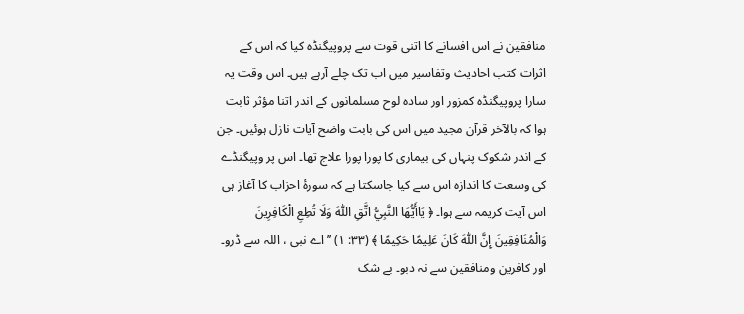منافقین نے اس افسانے کا اتنی قوت سے پروپیگنڈہ کیا کہ اس کے اثرات کتب احادیث وتفاسیر میں اب تک چلے آرہے ہیں۔ اس وقت یہ سارا پروپیگنڈہ کمزور اور سادہ لوح مسلمانوں کے اندر اتنا مؤثر ثابت ہوا کہ بالآخر قرآن مجید میں اس کی بابت واضح آیات نازل ہوئیں۔ جن کے اندر شکوک پنہاں کی بیماری کا پورا پورا علاج تھا۔ اس پر وپیگنڈے کی وسعت کا اندازہ اس سے کیا جاسکتا ہے کہ سورۂ احزاب کا آغاز ہی اس آیت کریمہ سے ہوا۔ ﴿ يَاأَيُّهَا النَّبِيُّ اتَّقِ اللّٰهَ وَلَا تُطِعِ الْكَافِرِينَ وَالْمُنَافِقِينَ إِنَّ اللّٰهَ كَانَ عَلِيمًا حَكِيمًا ﴾ (۳۳: ۱) ’’اے نبی ، اللہ سے ڈرو۔ اور کافرین ومنافقین سے نہ دبو۔ بے شک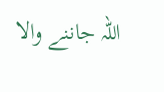اللہ جاننے والا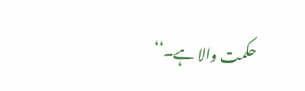حکمت والا ہے۔‘‘